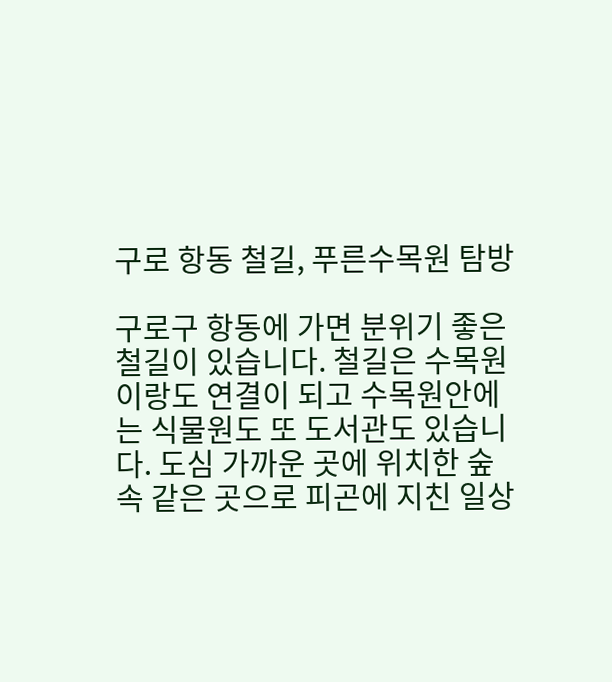구로 항동 철길, 푸른수목원 탐방

구로구 항동에 가면 분위기 좋은 철길이 있습니다. 철길은 수목원이랑도 연결이 되고 수목원안에는 식물원도 또 도서관도 있습니다. 도심 가까운 곳에 위치한 숲속 같은 곳으로 피곤에 지친 일상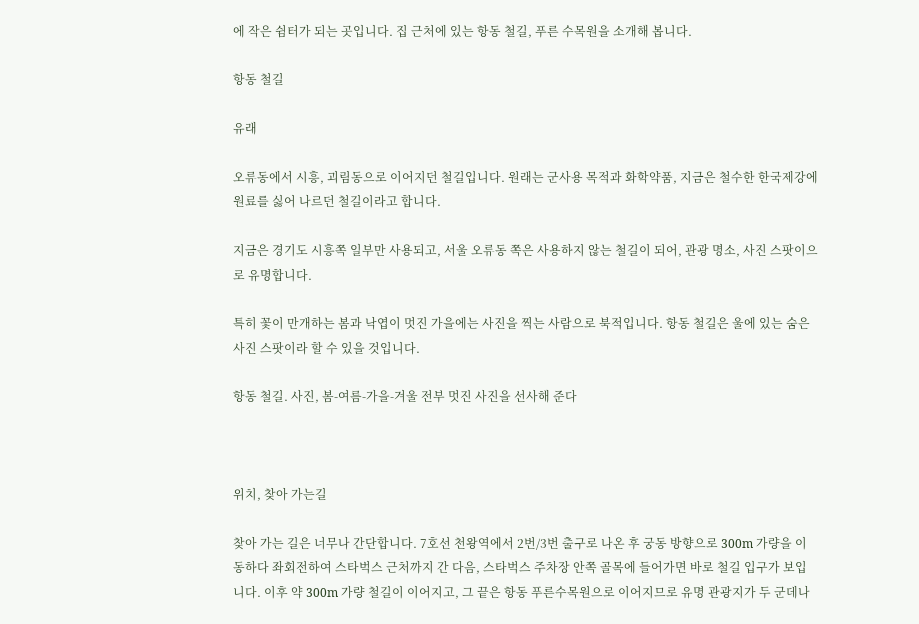에 작은 쉼터가 되는 곳입니다. 집 근처에 있는 항동 철길, 푸른 수목원을 소개해 봅니다.

항동 철길

유래

오류동에서 시흥, 괴림동으로 이어지던 철길입니다. 원래는 군사용 목적과 화학약품, 지금은 철수한 한국제강에 원료를 싫어 나르던 철길이라고 합니다.

지금은 경기도 시흥쪽 일부만 사용되고, 서울 오류동 쪽은 사용하지 않는 철길이 되어, 관광 명소, 사진 스팟이으로 유명합니다.

특히 꽃이 만개하는 봄과 낙엽이 멋진 가을에는 사진을 찍는 사람으로 북적입니다. 항동 철길은 울에 있는 숨은 사진 스팟이라 할 수 있을 것입니다.

항동 철길. 사진, 봄-여름-가을-겨울 전부 멋진 사진을 선사해 준다



위치, 찾아 가는길

찾아 가는 길은 너무나 간단합니다. 7호선 천왕역에서 2번/3번 출구로 나온 후 궁동 방향으로 300m 가량을 이동하다 좌회전하여 스타벅스 근처까지 간 다음, 스타벅스 주차장 안쪽 골목에 들어가면 바로 철길 입구가 보입니다. 이후 약 300m 가량 철길이 이어지고, 그 끝은 항동 푸른수목원으로 이어지므로 유명 관광지가 두 군데나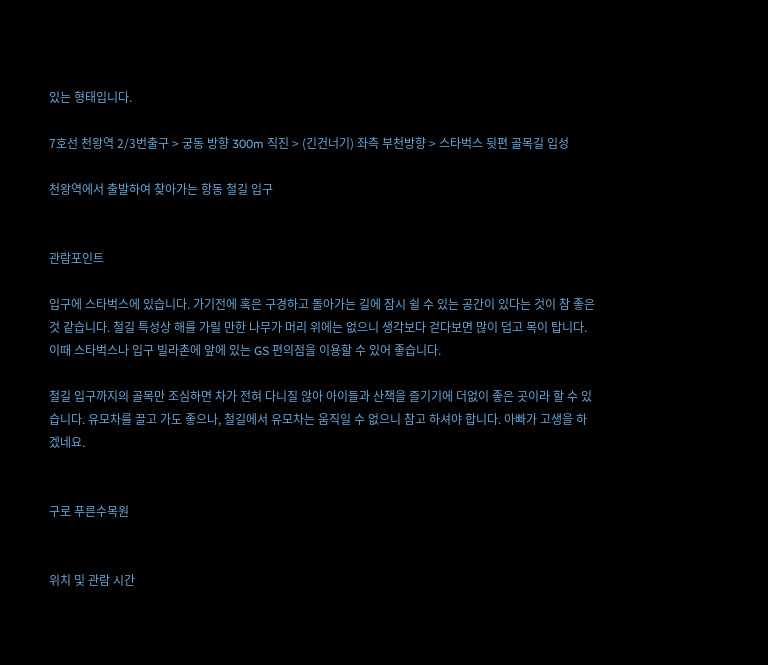있는 형태입니다.

7호선 천왕역 2/3번출구 > 궁동 방향 300m 직진 > (긴건너기) 좌측 부천방향 > 스타벅스 뒷편 골목길 입성

천왕역에서 출발하여 찾아가는 항동 철길 입구


관람포인트

입구에 스타벅스에 있습니다. 가기전에 혹은 구경하고 돌아가는 길에 잠시 쉴 수 있는 공간이 있다는 것이 참 좋은 것 같습니다. 철길 특성상 해를 가릴 만한 나무가 머리 위에는 없으니 생각보다 걷다보면 많이 덥고 목이 탑니다. 이때 스타벅스나 입구 빌라촌에 앞에 있는 GS 편의점을 이용할 수 있어 좋습니다.

철길 입구까지의 골목만 조심하면 차가 전혀 다니질 않아 아이들과 산책을 즐기기에 더없이 좋은 곳이라 할 수 있습니다. 유모차를 끌고 가도 좋으나, 철길에서 유모차는 움직일 수 없으니 참고 하셔야 합니다. 아빠가 고생을 하겠네요.


구로 푸른수목원


위치 및 관람 시간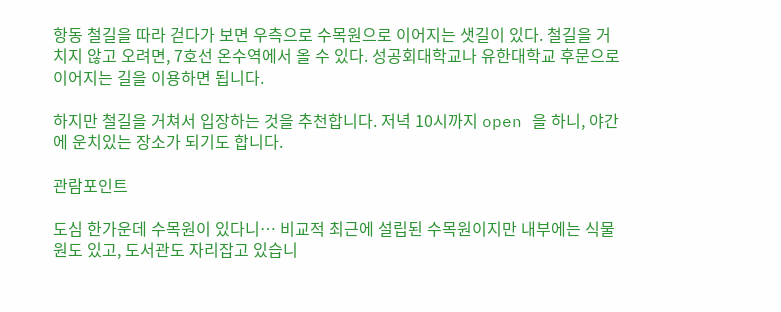항동 철길을 따라 걷다가 보면 우측으로 수목원으로 이어지는 샛길이 있다. 철길을 거치지 않고 오려면, 7호선 온수역에서 올 수 있다. 성공회대학교나 유한대학교 후문으로 이어지는 길을 이용하면 됩니다.

하지만 철길을 거쳐서 입장하는 것을 추천합니다. 저녁 10시까지 open 을 하니, 야간에 운치있는 장소가 되기도 합니다.

관람포인트

도심 한가운데 수목원이 있다니… 비교적 최근에 설립된 수목원이지만 내부에는 식물원도 있고, 도서관도 자리잡고 있습니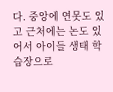다. 중앙에 연못도 있고 근처에는 논도 있어서 아이들 생태 학습장으로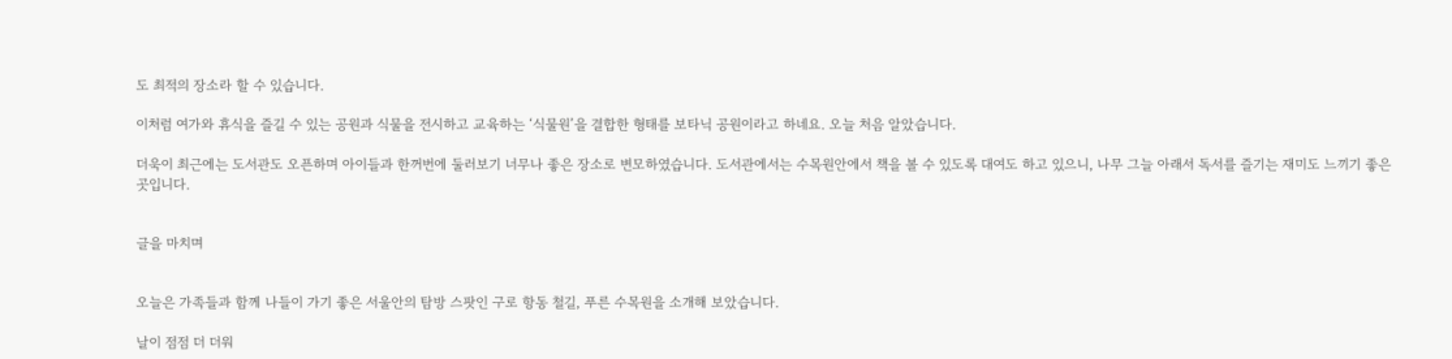도 최적의 장소라 할 수 있습니다.

이처럼 여가와 휴식을 즐길 수 있는 공원과 식물을 전시하고 교육하는 ‘식물원’을 결합한 형태를 보타닉 공원이라고 하네요. 오늘 처음 알았습니다.

더욱이 최근에는 도서관도 오픈하며 아이들과 한꺼번에 둘러보기 너무나 좋은 장소로 변모하였습니다. 도서관에서는 수목원안에서 책을 볼 수 있도록 대여도 하고 있으니, 나무 그늘 아래서 독서를 즐기는 재미도 느끼기 좋은 곳입니다.


글을 마치며


오늘은 가족들과 함께 나들이 가기 좋은 서울안의 탐방 스팟인 구로 항동 철길, 푸른 수목원을 소개해 보았습니다.

날이 점점 더 더워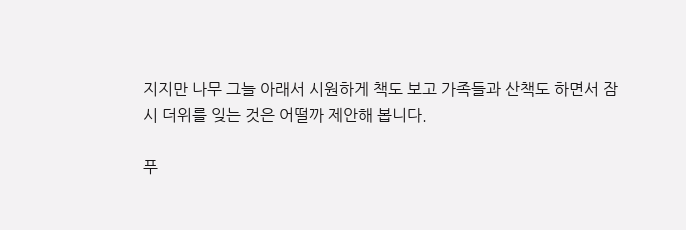지지만 나무 그늘 아래서 시원하게 책도 보고 가족들과 산책도 하면서 잠시 더위를 잊는 것은 어떨까 제안해 봅니다.

푸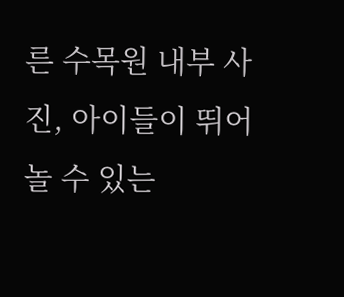른 수목원 내부 사진, 아이들이 뛰어놀 수 있는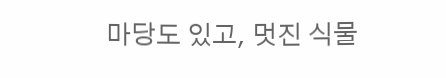마당도 있고, 멋진 식물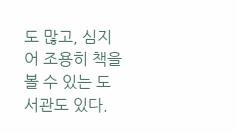도 많고, 심지어 조용히 책을 볼 수 있는 도서관도 있다.